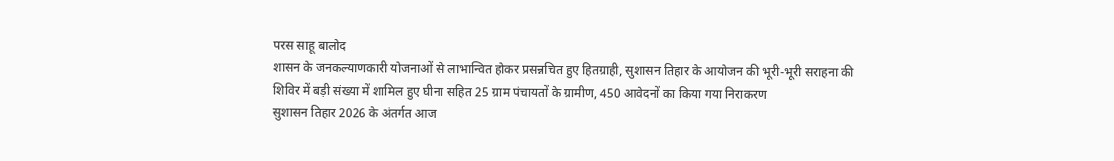परस साहू बालोद
शासन के जनकल्याणकारी योजनाओं से लाभान्वित होकर प्रसन्नचित हुए हितग्राही, सुशासन तिहार के आयोजन की भूरी-भूरी सराहना की
शिविर में बड़ी संख्या में शामिल हुए घीना सहित 25 ग्राम पंचायतों के ग्रामीण, 450 आवेदनों का किया गया निराकरण
सुशासन तिहार 2026 के अंतर्गत आज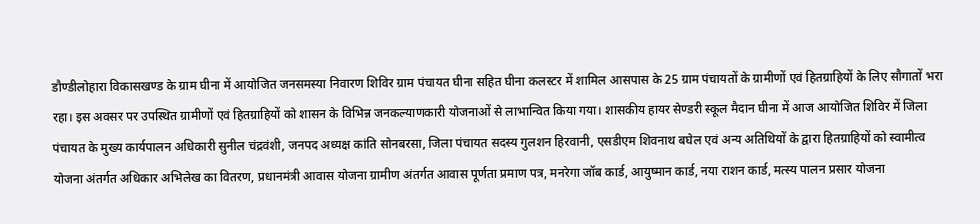डौण्डीलोहारा विकासखण्ड के ग्राम घीना में आयोजित जनसमस्या निवारण शिविर ग्राम पंचायत घीना सहित घीना कलस्टर में शामिल आसपास के 25 ग्राम पंचायतों के ग्रामीणों एवं हितग्राहियों के लिए सौगातों भरा रहा। इस अवसर पर उपस्थित ग्रामीणों एवं हितग्राहियों को शासन के विभिन्न जनकल्याणकारी योजनाओं से लाभान्वित किया गया। शासकीय हायर सेण्डरी स्कूल मैदान घीना में आज आयोजित शिविर में जिला पंचायत के मुख्य कार्यपालन अधिकारी सुनील चंद्रवंशी, जनपद अध्यक्ष कांति सोनबरसा, जिला पंचायत सदस्य गुलशन हिरवानी, एसडीएम शिवनाथ बघेल एवं अन्य अतिथियों के द्वारा हितग्राहियों को स्वामीत्व योजना अंतर्गत अधिकार अभिलेख का वितरण, प्रधानमंत्री आवास योजना ग्रामीण अंतर्गत आवास पूर्णता प्रमाण पत्र, मनरेगा जॉब कार्ड, आयुष्मान कार्ड, नया राशन कार्ड, मत्स्य पालन प्रसार योजना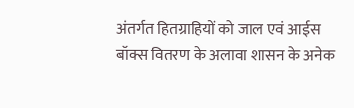अंतर्गत हितग्राहियों को जाल एवं आईस बॉक्स वितरण के अलावा शासन के अनेक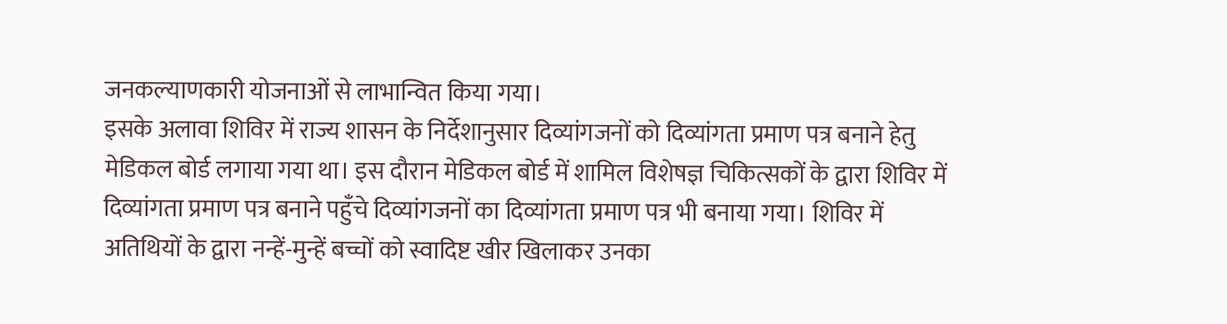जनकल्याणकारी योजनाओं से लाभान्वित किया गया।
इसके अलावा शिविर में राज्य शासन के निर्देशानुसार दिव्यांगजनों को दिव्यांगता प्रमाण पत्र बनाने हेतु मेडिकल बोर्ड लगाया गया था। इस दौरान मेडिकल बोर्ड में शामिल विशेषज्ञ चिकित्सकों के द्वारा शिविर में दिव्यांगता प्रमाण पत्र बनाने पहुँचे दिव्यांगजनों का दिव्यांगता प्रमाण पत्र भी बनाया गया। शिविर में अतिथियों के द्वारा नन्हें-मुन्हें बच्चों को स्वादिष्ट खीर खिलाकर उनका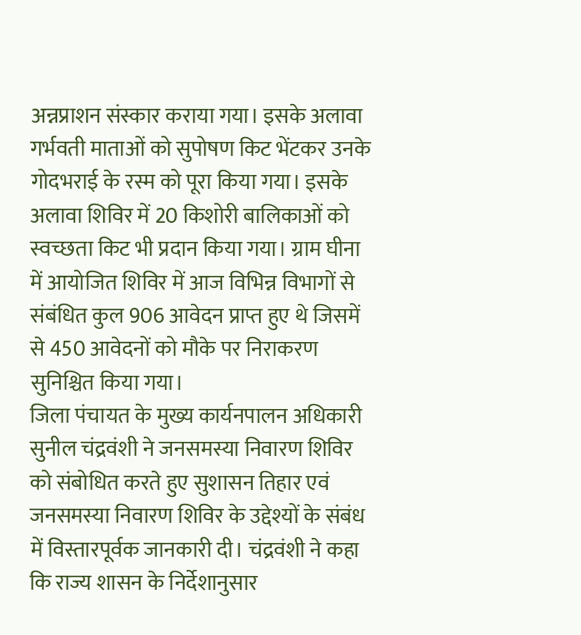अन्नप्राशन संस्कार कराया गया। इसके अलावा गर्भवती माताओं को सुपोषण किट भेंटकर उनके गोदभराई के रस्म को पूरा किया गया। इसके अलावा शिविर में 20 किशोरी बालिकाओं को स्वच्छता किट भी प्रदान किया गया। ग्राम घीना में आयोजित शिविर में आज विभिन्न विभागों से संबंधित कुल 906 आवेदन प्राप्त हुए थे जिसमें से 450 आवेदनों को मौके पर निराकरण सुनिश्चित किया गया।
जिला पंचायत के मुख्य कार्यनपालन अधिकारी सुनील चंद्रवंशी ने जनसमस्या निवारण शिविर को संबोधित करते हुए सुशासन तिहार एवं जनसमस्या निवारण शिविर के उद्देश्यों के संबंध में विस्तारपूर्वक जानकारी दी। चंद्रवंशी ने कहा कि राज्य शासन के निर्देशानुसार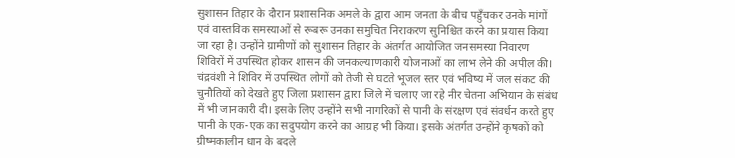सुशासन तिहार के दौरान प्रशासनिक अमले के द्वारा आम जनता के बीच पहुँचकर उनके मांगों एवं वास्तविक समस्याओं से रूबरू उनका समुचित निराकरण सुनिश्चित करने का प्रयास किया जा रहा है। उन्होंने ग्रामीणों को सुशासन तिहार के अंतर्गत आयोजित जनसमस्या निवारण शिविरों में उपस्थित होकर शासन की जनकल्याणकारी योजनाओं का लाभ लेने की अपील की।
चंद्रवंशी ने शिविर में उपस्थित लोगों को तेजी से घटते भूजल स्तर एवं भविष्य में जल संकट की चुनौतियों को देखते हुए जिला प्रशासन द्वारा जिले में चलाए जा रहे नीर चेतना अभियान के संबंध में भी जानकारी दी। इसके लिए उन्होंने सभी नागरिकों से पानी के संरक्षण एवं संवर्धन करते हुए पानी के एक-एक का सदुपयोग करने का आग्रह भी किया। इसके अंतर्गत उन्होंने कृषकों को ग्रीष्मकालीन धान के बदले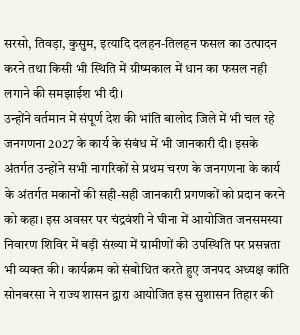सरसो, तिवड़ा, कुसुम, इत्यादि दलहन-तिलहन फसल का उत्पादन करने तथा किसी भी स्थिति में ग्रीष्मकाल में धान का फसल नही लगाने की समझाईश भी दी।
उन्होंने वर्तमान में संपूर्ण देश की भांति बालोद जिले में भी चल रहे जनगणना 2027 के कार्य के संबंध में भी जानकारी दी। इसके अंतर्गत उन्होंने सभी नागरिकों से प्रथम चरण के जनगणना के कार्य के अंतर्गत मकानों की सही-सही जानकारी प्रगणकों को प्रदान करने को कहा। इस अवसर पर चंद्रवंशी ने घीना में आयोजित जनसमस्या निवारण शिविर में बड़ी संख्या में ग्रामीणों की उपस्थिति पर प्रसन्नता भी व्यक्त की। कार्यक्रम को संबोधित करते हुए जनपद अध्यक्ष कांति सोनबरसा ने राज्य शासन द्वारा आयोजित इस सुशासन तिहार की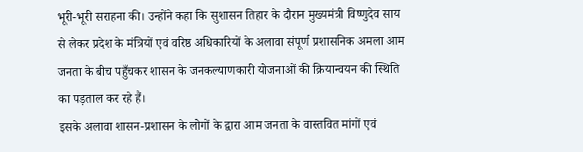भूरी-भूरी सराहना की। उन्होंने कहा कि सुशासन तिहार के दौरान मुख्यमंत्री विष्णुदेव साय से लेकर प्रदेश के मंत्रियों एवं वरिष्ठ अधिकारियों के अलावा संपूर्ण प्रशासनिक अमला आम जनता के बीच पहुँचकर शासन के जनकल्याणकारी योजनाओं की क्रियान्वयन की स्थिति का पड़ताल कर रहे हैं।
इसके अलावा शासन-प्रशासन के लोगों के द्वारा आम जनता के वास्तवित मांगों एवं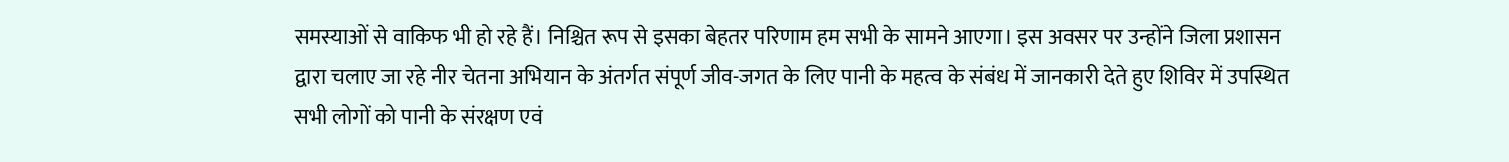समस्याओं से वाकिफ भी हो रहे हैं। निश्चित रूप से इसका बेहतर परिणाम हम सभी के सामने आएगा। इस अवसर पर उन्होंने जिला प्रशासन द्वारा चलाए जा रहे नीर चेतना अभियान के अंतर्गत संपूर्ण जीव-जगत के लिए पानी के महत्व के संबंध में जानकारी देते हुए शिविर में उपस्थित सभी लोगों को पानी के संरक्षण एवं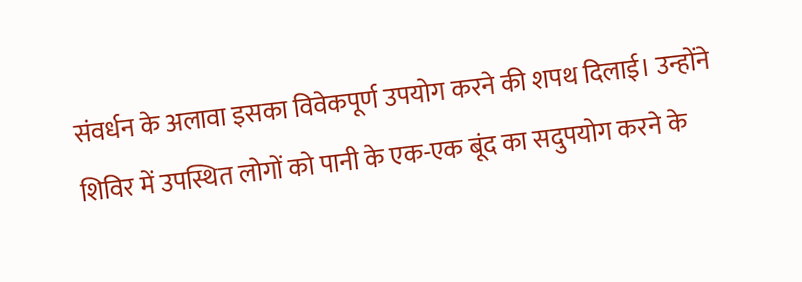संवर्धन के अलावा इसका विवेकपूर्ण उपयोग करने की शपथ दिलाई। उन्होंने शिविर में उपस्थित लोगों को पानी के एक-एक बूंद का सदुपयोग करने के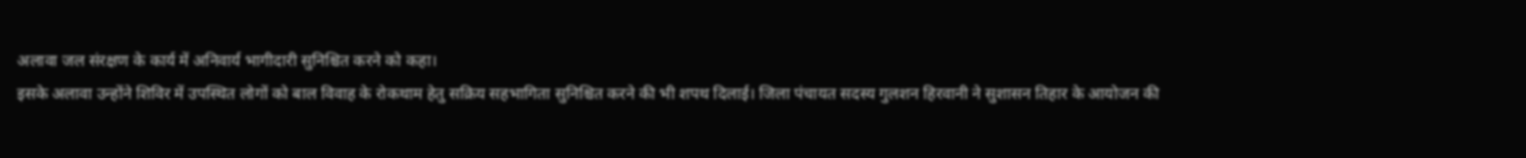अलावा जल संरक्षण के कार्य में अनिवार्य भागीदारी सुनिश्चित करने को कहा।
इसके अलावा उन्होंने शिविर में उपस्थित लोगों को बाल विवाह के रोकथाम हेतु सक्रिय सहभागिता सुनिश्चित करने की भी शपथ दिलाई। जिला पंचायत सदस्य गुलशन हिरवानी ने सुशासन तिहार के आयोजन की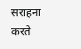सराहना करते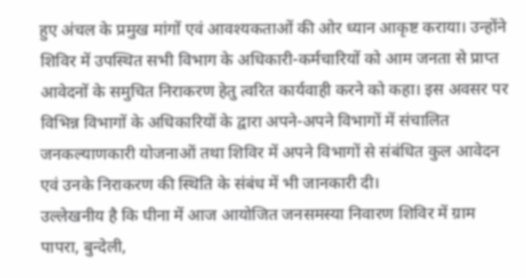हुए अंचल के प्रमुख मांगों एवं आवश्यकताओं की ओर ध्यान आकृष्ट कराया। उन्होंने शिविर में उपस्थित सभी विभाग के अधिकारी-कर्मचारियों को आम जनता से प्राप्त आवेदनों के समुचित निराकरण हेतु त्वरित कार्यवाही करने को कहा। इस अवसर पर विभिन्न विभागों के अधिकारियों के द्वारा अपने-अपने विभागों में संचालित जनकल्याणकारी योजनाओं तथा शिविर में अपने विभागों से संबंधित कुल आवेदन एवं उनके निराकरण की स्थिति के संबंध में भी जानकारी दी।
उल्लेखनीय है कि घीना में आज आयोजित जनसमस्या निवारण शिविर में ग्राम पापरा, बुन्देली,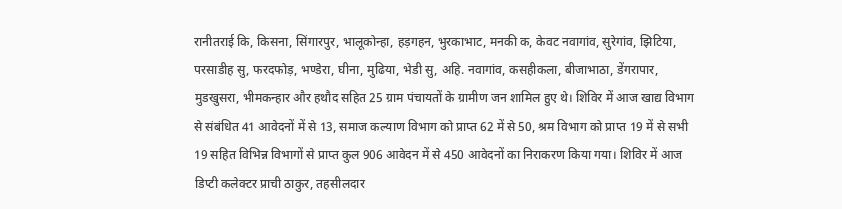रानीतराई कि, किसना, सिंगारपुर, भालूकोन्हा, हड़गहन, भुरकाभाट, मनकी क, केवट नवागांव, सुरेगांव, झिटिया, परसाडीह सु, फरदफोड़, भण्डेरा, घीना, मुढिया, भेडी सु, अहि. नवागांव, कसहीकला, बीजाभाठा, डेंगरापार, मुडखुसरा, भीमकन्हार और हथौद सहित 25 ग्राम पंचायतों के ग्रामीण जन शामिल हुए थे। शिविर में आज खाद्य विभाग से संबंधित 41 आवेदनों में से 13, समाज कल्याण विभाग को प्राप्त 62 में से 50, श्रम विभाग को प्राप्त 19 में से सभी 19 सहित विभिन्न विभागों से प्राप्त कुल 906 आवेदन में से 450 आवेदनों का निराकरण किया गया। शिविर में आज डिप्टी कलेक्टर प्राची ठाकुर, तहसीलदार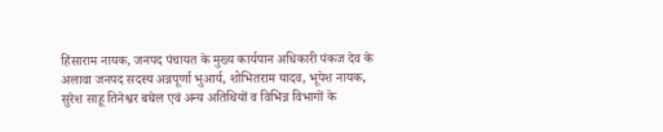हिंसाराम नायक, जनपद पंचायत के मुख्य कार्यपान अधिकारी पंकज देव के अलावा जनपद सदस्य अन्नपूर्णा भुआर्य, शोभितराम यादव, भूपेश नायक, सुरेश साहू तिनेश्वर बघेल एवं अन्य अतिथियों व विभिन्न विभागों के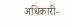अधिकारी-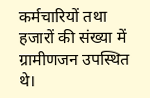कर्मचारियों तथा हजारों की संख्या में ग्रामीणजन उपस्थित थे।